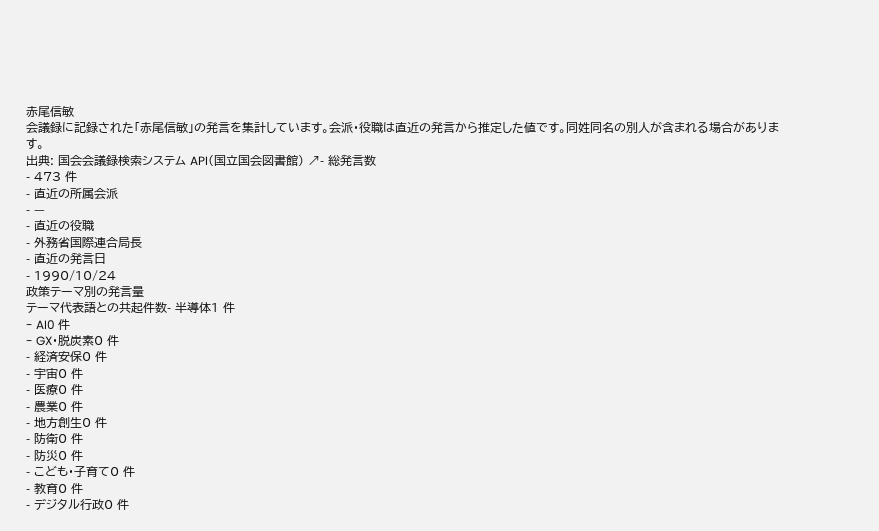赤尾信敏
会議録に記録された「赤尾信敏」の発言を集計しています。会派・役職は直近の発言から推定した値です。同姓同名の別人が含まれる場合があります。
出典: 国会会議録検索システム API(国立国会図書館) ↗- 総発言数
- 473 件
- 直近の所属会派
- —
- 直近の役職
- 外務省国際連合局長
- 直近の発言日
- 1990/10/24
政策テーマ別の発言量
テーマ代表語との共起件数- 半導体1 件
- AI0 件
- GX・脱炭素0 件
- 経済安保0 件
- 宇宙0 件
- 医療0 件
- 農業0 件
- 地方創生0 件
- 防衛0 件
- 防災0 件
- こども・子育て0 件
- 教育0 件
- デジタル行政0 件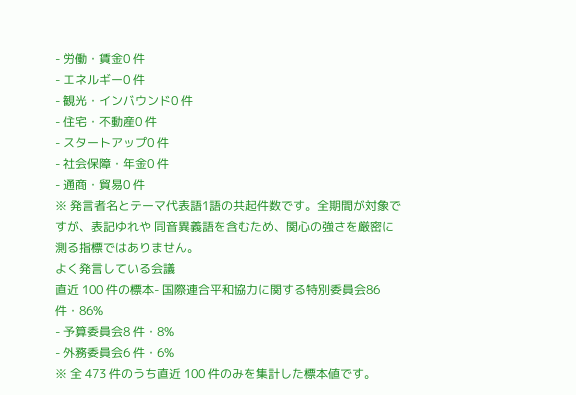- 労働・賃金0 件
- エネルギー0 件
- 観光・インバウンド0 件
- 住宅・不動産0 件
- スタートアップ0 件
- 社会保障・年金0 件
- 通商・貿易0 件
※ 発言者名とテーマ代表語1語の共起件数です。全期間が対象ですが、表記ゆれや 同音異義語を含むため、関心の強さを厳密に測る指標ではありません。
よく発言している会議
直近 100 件の標本- 国際連合平和協力に関する特別委員会86 件・86%
- 予算委員会8 件・8%
- 外務委員会6 件・6%
※ 全 473 件のうち直近 100 件のみを集計した標本値です。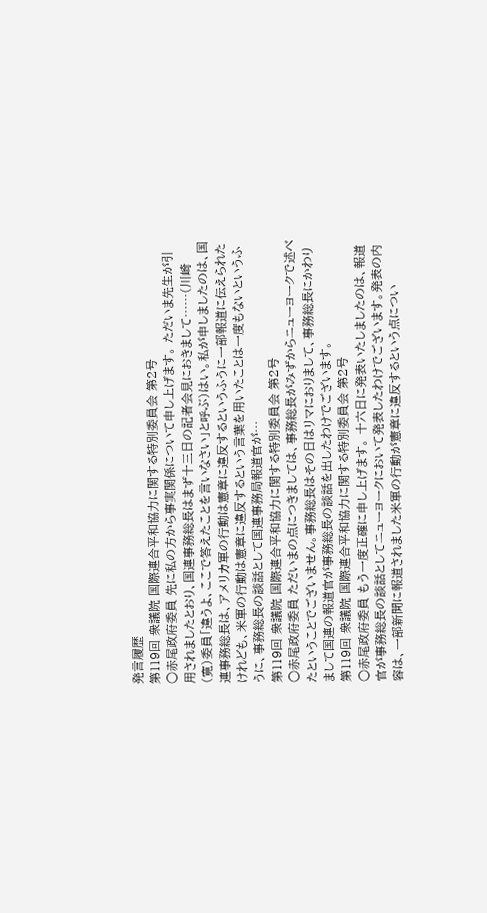発言履歴
第119回 衆議院 国際連合平和協力に関する特別委員会 第2号
○赤尾政府委員 先に私の方から事実関係について申し上げます。 ただいま先生が引用されましたとおり、国連事務総長はまず十三日の記者会見におきまして……(川崎(寛)委員「違うよ、ここで答えたことを言いなさい」と呼ぶ)はい。私が申しましたのは、国連事務総長は、アメリカ軍の行動は憲章に違反するというふうに一部報道に伝えられたけれども、米軍の行動は憲章に違反するという言葉を用いたことは一度もないというふうに、事務総長の談話として国連事務局報道官が…
第119回 衆議院 国際連合平和協力に関する特別委員会 第2号
○赤尾政府委員 ただいまの点につきましては、事務総長がみずからニューヨークで述べたということでございません。事務総長はその日はリマにおりまして、事務総長にかわりまして国連の報道官が事務総長の談話を出したわけでございます。
第119回 衆議院 国際連合平和協力に関する特別委員会 第2号
○赤尾政府委員 もう一度正確に申し上げます。 十六日に発表いたしましたのは、報道官が事務総長の談話としてニューヨークにおいて発表したわけでございます。発表の内容は、一部新聞に報道されました米軍の行動が憲章に違反するという点につい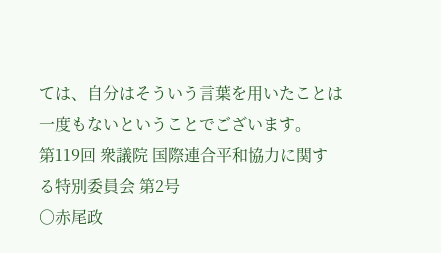ては、自分はそういう言葉を用いたことは一度もないということでございます。
第119回 衆議院 国際連合平和協力に関する特別委員会 第2号
○赤尾政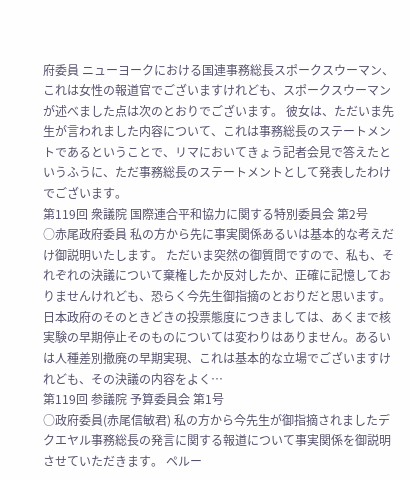府委員 ニューヨークにおける国連事務総長スポークスウーマン、これは女性の報道官でございますけれども、スポークスウーマンが述べました点は次のとおりでございます。 彼女は、ただいま先生が言われました内容について、これは事務総長のステートメントであるということで、リマにおいてきょう記者会見で答えたというふうに、ただ事務総長のステートメントとして発表したわけでございます。
第119回 衆議院 国際連合平和協力に関する特別委員会 第2号
○赤尾政府委員 私の方から先に事実関係あるいは基本的な考えだけ御説明いたします。 ただいま突然の御質問ですので、私も、それぞれの決議について棄権したか反対したか、正確に記憶しておりませんけれども、恐らく今先生御指摘のとおりだと思います。 日本政府のそのときどきの投票態度につきましては、あくまで核実験の早期停止そのものについては変わりはありません。あるいは人種差別撤廃の早期実現、これは基本的な立場でございますけれども、その決議の内容をよく…
第119回 参議院 予算委員会 第1号
○政府委員(赤尾信敏君) 私の方から今先生が御指摘されましたデクエヤル事務総長の発言に関する報道について事実関係を御説明させていただきます。 ペルー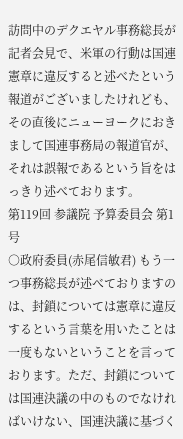訪問中のデクエヤル事務総長が記者会見で、米軍の行動は国連憲章に違反すると述べたという報道がございましたけれども、その直後にニューヨークにおきまして国連事務局の報道官が、それは誤報であるという旨をはっきり述べております。
第119回 参議院 予算委員会 第1号
○政府委員(赤尾信敏君) もう一つ事務総長が述べておりますのは、封鎖については憲章に違反するという言葉を用いたことは一度もないということを言っております。ただ、封鎖については国連決議の中のものでなければいけない、国連決議に基づく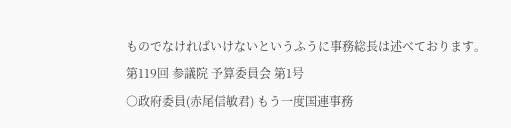ものでなければいけないというふうに事務総長は述べております。
第119回 参議院 予算委員会 第1号
○政府委員(赤尾信敏君) もう一度国連事務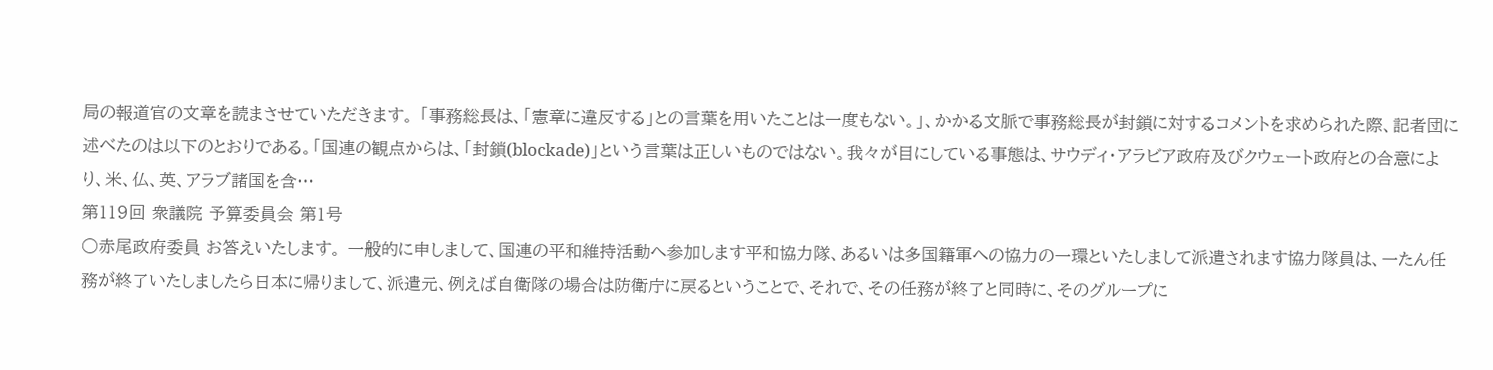局の報道官の文章を読まさせていただきます。 「事務総長は、「憲章に違反する」との言葉を用いたことは一度もない。」、かかる文脈で事務総長が封鎖に対するコメントを求められた際、記者団に述べたのは以下のとおりである。「国連の観点からは、「封鎖(blockade)」という言葉は正しいものではない。我々が目にしている事態は、サウディ・アラビア政府及びクウェート政府との合意により、米、仏、英、アラブ諸国を含…
第119回 衆議院 予算委員会 第1号
○赤尾政府委員 お答えいたします。 一般的に申しまして、国連の平和維持活動へ参加します平和協力隊、あるいは多国籍軍への協力の一環といたしまして派遣されます協力隊員は、一たん任務が終了いたしましたら日本に帰りまして、派遣元、例えば自衛隊の場合は防衛庁に戻るということで、それで、その任務が終了と同時に、そのグループに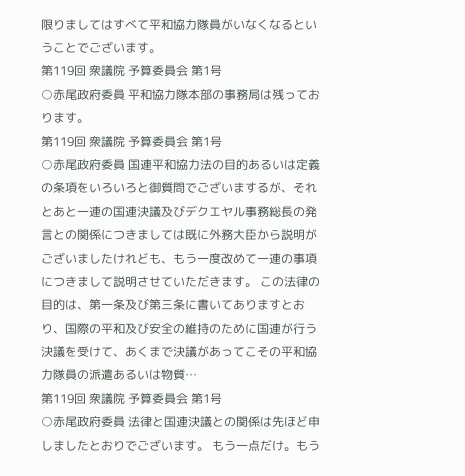限りましてはすべて平和協力隊員がいなくなるということでございます。
第119回 衆議院 予算委員会 第1号
○赤尾政府委員 平和協力隊本部の事務局は残っております。
第119回 衆議院 予算委員会 第1号
○赤尾政府委員 国連平和協力法の目的あるいは定義の条項をいろいろと御質問でございまするが、それとあと一連の国連決議及びデクエヤル事務総長の発言との関係につきましては既に外務大臣から説明がございましたけれども、もう一度改めて一連の事項につきまして説明させていただきます。 この法律の目的は、第一条及び第三条に書いてありますとおり、国際の平和及び安全の維持のために国連が行う決議を受けて、あくまで決議があってこその平和協力隊員の派遣あるいは物質…
第119回 衆議院 予算委員会 第1号
○赤尾政府委員 法律と国連決議との関係は先ほど申しましたとおりでございます。 もう一点だけ。もう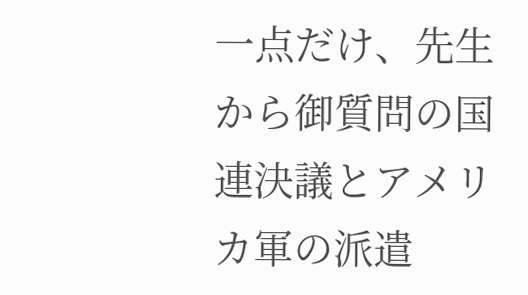一点だけ、先生から御質問の国連決議とアメリカ軍の派遣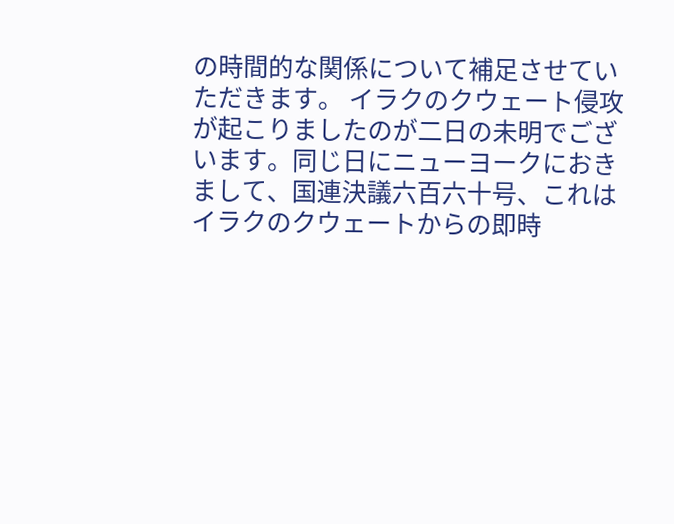の時間的な関係について補足させていただきます。 イラクのクウェート侵攻が起こりましたのが二日の未明でございます。同じ日にニューヨークにおきまして、国連決議六百六十号、これはイラクのクウェートからの即時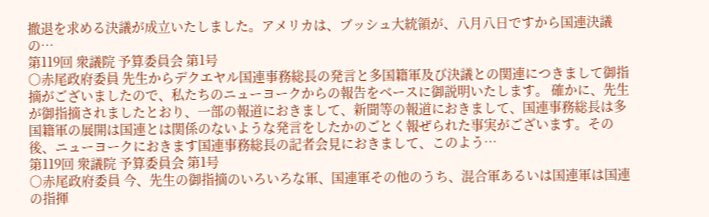撤退を求める決議が成立いたしました。アメリカは、ブッシュ大統領が、八月八日ですから国連決議の…
第119回 衆議院 予算委員会 第1号
○赤尾政府委員 先生からデクエヤル国連事務総長の発言と多国籍軍及び決議との関連につきまして御指摘がございましたので、私たちのニューヨークからの報告をベースに御説明いたします。 確かに、先生が御指摘されましたとおり、一部の報道におきまして、新聞等の報道におきまして、国連事務総長は多国籍軍の展開は国連とは関係のないような発言をしたかのごとく報ぜられた事実がございます。その後、ニューヨークにおきます国連事務総長の記者会見におきまして、このよう…
第119回 衆議院 予算委員会 第1号
○赤尾政府委員 今、先生の御指摘のいろいろな軍、国連軍その他のうち、混合軍あるいは国連軍は国連の指揮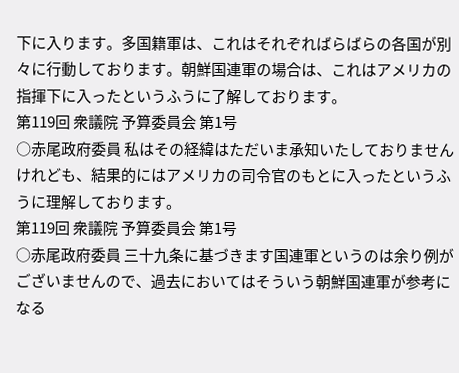下に入ります。多国籍軍は、これはそれぞればらばらの各国が別々に行動しております。朝鮮国連軍の場合は、これはアメリカの指揮下に入ったというふうに了解しております。
第119回 衆議院 予算委員会 第1号
○赤尾政府委員 私はその経緯はただいま承知いたしておりませんけれども、結果的にはアメリカの司令官のもとに入ったというふうに理解しております。
第119回 衆議院 予算委員会 第1号
○赤尾政府委員 三十九条に基づきます国連軍というのは余り例がございませんので、過去においてはそういう朝鮮国連軍が参考になる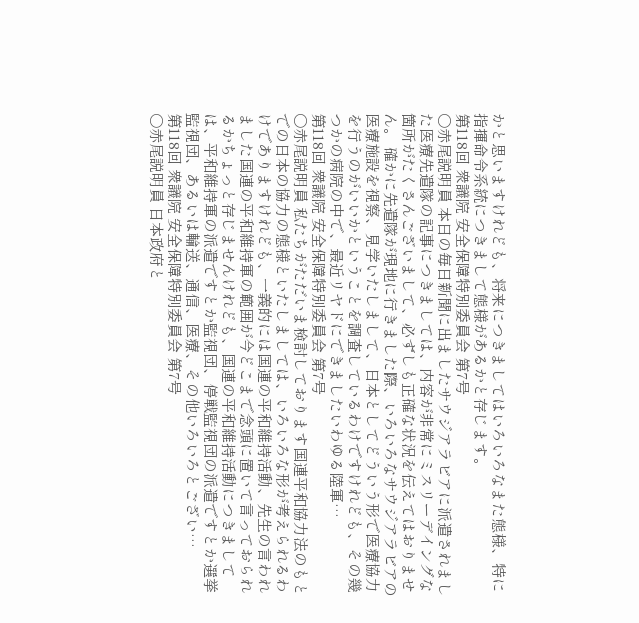かと思いますけれども、将来につきましてはいろいろなまた態様、特に指揮命令系統につきまして態様があるかと存じます。
第118回 衆議院 安全保障特別委員会 第7号
○赤尾説明員 本日の毎日新聞に出ましたサウジアラビアに派遣されました医療先遣隊の記事につきましては、内容が非常にミスリーデイングな箇所がたくさんございまして、必ずしも正確な状況を伝えてはおりません。 確かに先遣隊が現地に行きました際、いろいろなサウジアラビアの医療施設を視察、見学いたしまして、日本としてどういう形で医療協力を行うのがいいかということを調査しているわけですけれども、その幾つかの病院の中で、最近リヤドにできましたいわゆる陸軍…
第118回 衆議院 安全保障特別委員会 第7号
○赤尾説明員 私たちがただいま検討しております国連平和協力法のもとでの日本の協力の態様といたしましては、いろいろな形が考えられるわけでありますけれども、一義的には国連の平和維持活動、先生の言われました国連の平和維持軍の範囲が今どこまで念頭に置いて言っておられるかちょっと存じませんけれども、国連の平和維持活動につきましては、平和維持軍の派遣ですとか監視団、停戦監視団の派遣ですとか選挙監視団、あるいは輸送、通信、医療、その他いろいろとござい…
第118回 衆議院 安全保障特別委員会 第7号
○赤尾説明員 日本政府と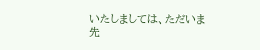いたしましては、ただいま先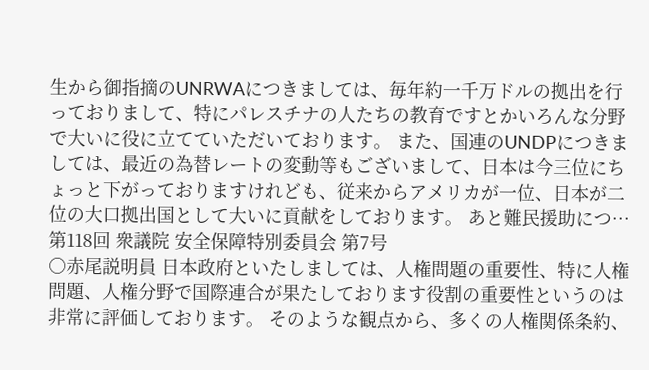生から御指摘のUNRWAにつきましては、毎年約一千万ドルの拠出を行っておりまして、特にパレスチナの人たちの教育ですとかいろんな分野で大いに役に立てていただいております。 また、国連のUNDPにつきましては、最近の為替レートの変動等もございまして、日本は今三位にちょっと下がっておりますけれども、従来からアメリカが一位、日本が二位の大口拠出国として大いに貢献をしております。 あと難民援助につ…
第118回 衆議院 安全保障特別委員会 第7号
○赤尾説明員 日本政府といたしましては、人権問題の重要性、特に人権問題、人権分野で国際連合が果たしております役割の重要性というのは非常に評価しております。 そのような観点から、多くの人権関係条約、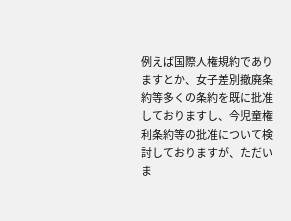例えば国際人権規約でありますとか、女子差別撤廃条約等多くの条約を既に批准しておりますし、今児童権利条約等の批准について検討しておりますが、ただいま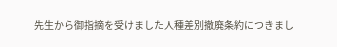先生から御指摘を受けました人種差別撤廃条約につきまし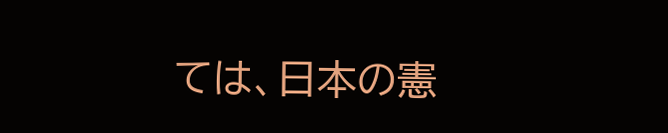ては、日本の憲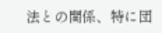法との関係、特に団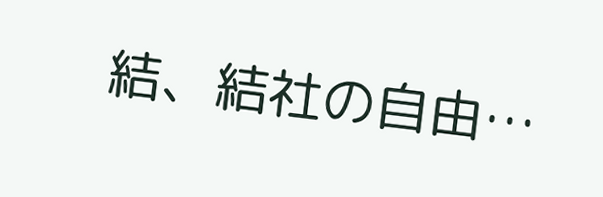結、結社の自由…